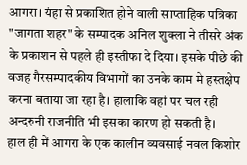आगरा। यंहा से प्रकाशित होने वाली साप्ताहिक पत्रिका "जागता शहर" के सम्पादक अनिल शुक्ला ने तीसरे अंक के प्रकाशन से पहले ही इस्तीफा दे दिया। इसके पीछे की वजह गैरसम्पादकीय विभागों का उनके काम मे हस्तक्षेप करना बताया जा रहा है। हालाकि वहां पर चल रही अन्दरुनी राजनीति भी इसका कारण हो सकती है।
हाल ही में आगरा के एक कालीन व्यवसाई नवल किशोर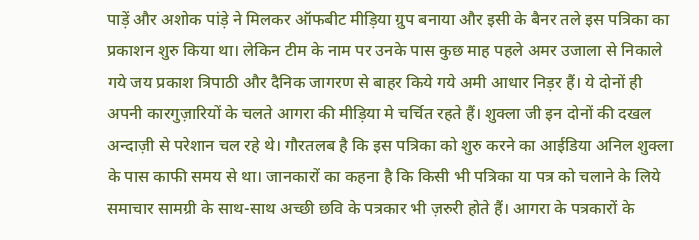पाड़ें और अशोक पांड़े ने मिलकर ऑफबीट मीड़िया ग्रुप बनाया और इसी के बैनर तले इस पत्रिका का प्रकाशन शुरु किया था। लेकिन टीम के नाम पर उनके पास कुछ माह पहले अमर उजाला से निकाले गये जय प्रकाश त्रिपाठी और दैनिक जागरण से बाहर किये गये अमी आधार निड़र हैं। ये दोनों ही अपनी कारगुज़ारियों के चलते आगरा की मीड़िया मे चर्चित रहते हैं। शुक्ला जी इन दोनों की दखल अन्दाज़ी से परेशान चल रहे थे। गौरतलब है कि इस पत्रिका को शुरु करने का आईडिया अनिल शुक्ला के पास काफी समय से था। जानकारों का कहना है कि किसी भी पत्रिका या पत्र को चलाने के लिये समाचार सामग्री के साथ-साथ अच्छी छवि के पत्रकार भी ज़रुरी होते हैं। आगरा के पत्रकारों के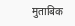मुताबिक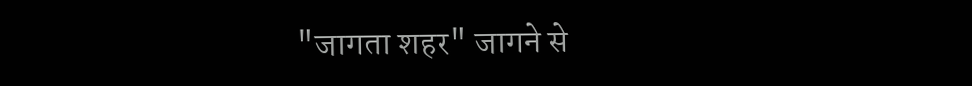"जागता शहर" जागने से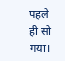पहले ही सो गया।